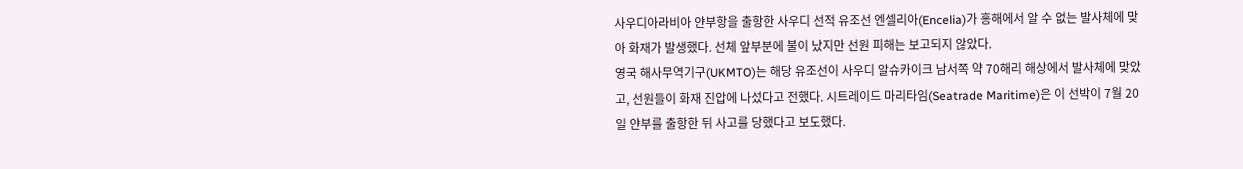사우디아라비아 얀부항을 출항한 사우디 선적 유조선 엔셀리아(Encelia)가 홍해에서 알 수 없는 발사체에 맞아 화재가 발생했다. 선체 앞부분에 불이 났지만 선원 피해는 보고되지 않았다.
영국 해사무역기구(UKMTO)는 해당 유조선이 사우디 알슈카이크 남서쪽 약 70해리 해상에서 발사체에 맞았고, 선원들이 화재 진압에 나섰다고 전했다. 시트레이드 마리타임(Seatrade Maritime)은 이 선박이 7월 20일 얀부를 출항한 뒤 사고를 당했다고 보도했다.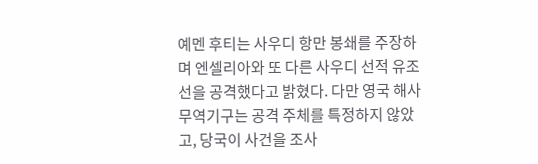예멘 후티는 사우디 항만 봉쇄를 주장하며 엔셀리아와 또 다른 사우디 선적 유조선을 공격했다고 밝혔다. 다만 영국 해사무역기구는 공격 주체를 특정하지 않았고, 당국이 사건을 조사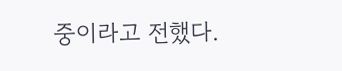중이라고 전했다.